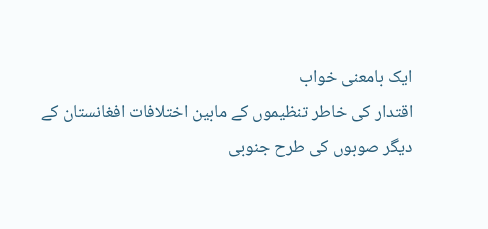ایک بامعنی خواب
اقتدار کی خاطر تنظیموں کے مابین اختلافات افغانستان کے دیگر صوبوں کی طرح جنوبی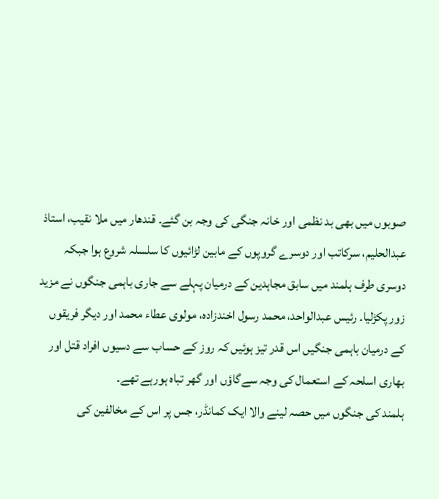صوبوں میں بھی بد نظمی اور خانہ جنگی کی وجہ بن گئے۔ قندھار میں ملا نقیب، استاذ عبدالحلیم، سرکاتب اور دوسرے گروپوں کے مابین لڑائیوں کا سلسلہ شروع ہوا جبکہ دوسری طرف ہلمند میں سابق مجاہدین کے درمیان پہلے سے جاری باہمی جنگوں نے مزید زور پکڑلیا۔ رئیس عبدالواحد، محمد رسول اخندزادہ، مولوی عطاء محمد اور دیگر فریقوں کے درمیان باہمی جنگیں اس قدر تیز ہوئیں کہ روز کے حساب سے دسیوں افراد قتل اور بھاری اسلحہ کے استعمال کی وجہ سےگاؤں اور گھر تباہ ہورہے تھے۔
ہلمند کی جنگوں میں حصہ لینے والا ایک کمانڈر، جس پر اس کے مخالفین کی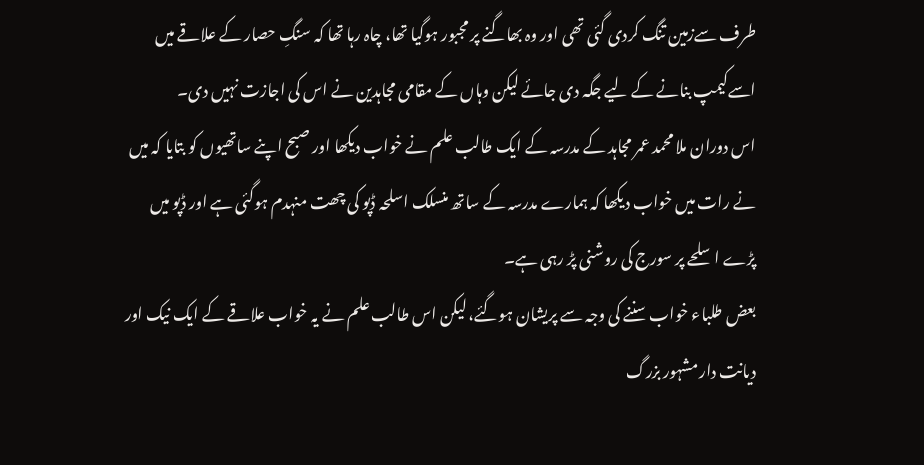طرف سےزمین تنگ کردی گئی تھی اور وہ بھاگنے پر مجبور ہوگیا تھا، چاہ رہا تھا کہ سنگِ حصار کے علاقے میں اسےکیمپ بنانے کے لیے جگہ دی جائے لیکن وہاں کے مقامی مجاہدین نے اس کی اجازت نہیں دی۔
اس دوران ملا محمد عمر مجاہد کے مدرسہ کے ایک طالب علم نے خواب دیکھا اور صبح اپنے ساتھیوں کو بتایا کہ میں نے رات میں خواب دیکھا کہ ہمارے مدرسہ کے ساتھ منسلک اسلحہ ڈپو کی چھت منہدم ہوگئی ہے اور ڈپو میں پڑے اسلحے پر سورج کی روشنی پڑ رہی ہے۔
بعض طلباء خواب سننے کی وجہ سے پریشان ہوگئے، لیکن اس طالب علم نے یہ خواب علاقے کے ایک نیک اور دیانت دار مشہور بزرگ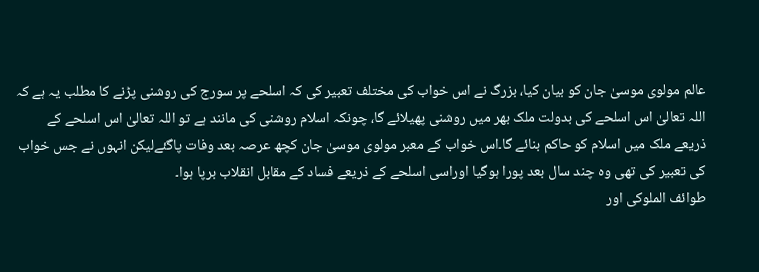عالم مولوی موسیٰ جان کو بیان کیا، بزرگ نے اس خواب کی مختلف تعبیر کی کہ اسلحے پر سورج کی روشنی پڑنے کا مطلب یہ ہے کہ اللہ تعالیٰ اس اسلحے کی بدولت ملک بھر میں روشنی پھیلائے گا، چونکہ اسلام روشنی کی مانند ہے تو اللہ تعالیٰ اس اسلحے کے ذریعے ملک میں اسلام کو حاکم بنائے گا۔اس خواب کے معبر مولوی موسیٰ جان کچھ عرصہ بعد وفات پاگئےلیکن انہوں نے جس خواب کی تعبیر کی تھی وہ چند سال بعد پورا ہوگیا اوراسی اسلحے کے ذریعے فساد کے مقابل انقلاب برپا ہوا۔
طوائف الملوکی اور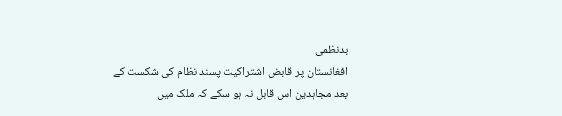بدنظمی
افغانستان پر قابض اشتراکیت پسند نظام کی شکست کے بعد مجاہدین اس قابل نہ ہو سکے کہ ملک میں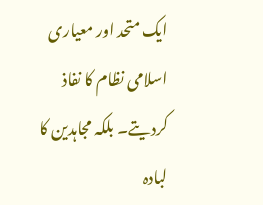ایک متحد اور معیاری اسلامی نظام کا نفاذ کردیتے۔ بلکہ مجاہدین کا لبادہ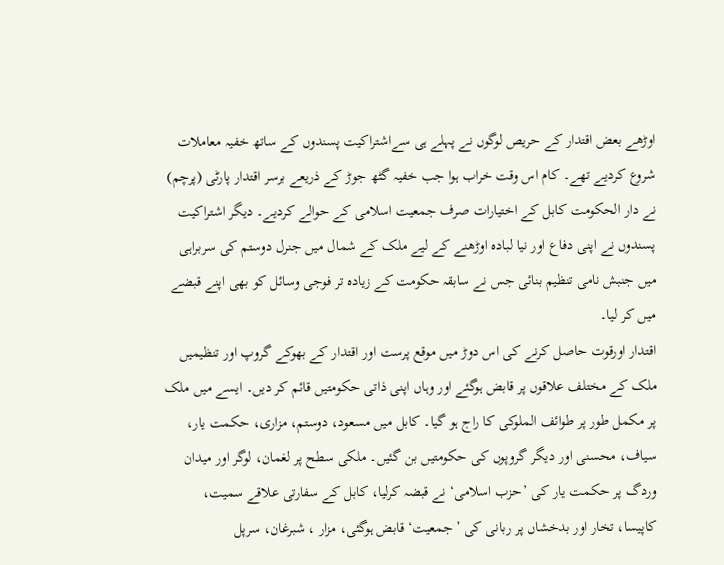اوڑھے بعض اقتدار کے حریص لوگوں نے پہلے ہی سےاشتراکیت پسندوں کے ساتھ خفیہ معاملات شروع کردیے تھے۔ کام اس وقت خراب ہوا جب خفیہ گٹھ جوڑ کے ذریعے برسر اقتدار پارٹی (پرچم) نے دار الحکومت کابل کے اختیارات صرف جمعیت اسلامی کے حوالے کردیے۔ دیگر اشتراکیت پسندوں نے اپنی دفاع اور نیا لبادہ اوڑھنے کے لیے ملک کے شمال میں جنرل دوستم کی سربراہی میں جنبش نامی تنظیم بنائی جس نے سابقہ حکومت کے زیادہ تر فوجی وسائل کو بھی اپنے قبضے میں کر لیا۔
اقتدار اورقوت حاصل کرنے کی اس دوڑ میں موقع پرست اور اقتدار کے بھوکے گروپ اور تنظیمیں ملک کے مختلف علاقوں پر قابض ہوگئے اور وہاں اپنی ذاتی حکومتیں قائم کر دیں۔ ایسے میں ملک پر مکمل طور پر طوائف الملوکی کا راج ہو گیا۔ کابل میں مسعود، دوستم، مزاری، حکمت یار، سیاف، محسنی اور دیگر گروپوں کی حکومتیں بن گئیں۔ ملکی سطح پر لغمان، لوگر اور میدان وردگ پر حکمت یار کی ’حزب اسلامی‘ نے قبضہ کرلیا، کابل کے سفارتی علاقے سمیت، کاپیسا، تخار اور بدخشاں پر ربانی کی ’جمعیت‘ قابض ہوگئی، مزار ، شبرغان، سرپل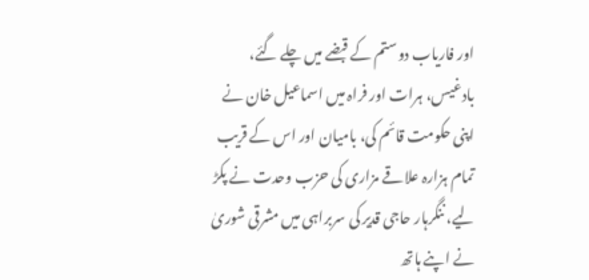اور فاریاب دوستم کے قبضے میں چلے گئے، بادغیس، ہرات اور فراہ میں اسماعیل خان نے اپنی حکومت قائم کی، بامیان اور اس کے قریب تمام ہزارہ علاقے مزاری کی حزب وحدت نے پکڑ لیے، ننگرہار حاجی قدیر کی سربراہی میں مشرقی شوریٰ نے اپنے ہاتھ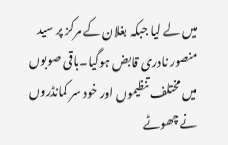میں لے لیا جبکہ بغلان کے مرکز پر سید منصور نادری قابض ہوگیا۔باقی صوبوں میں مختلف تنظیموں اور خود سر کمانڈروں نے چھوٹے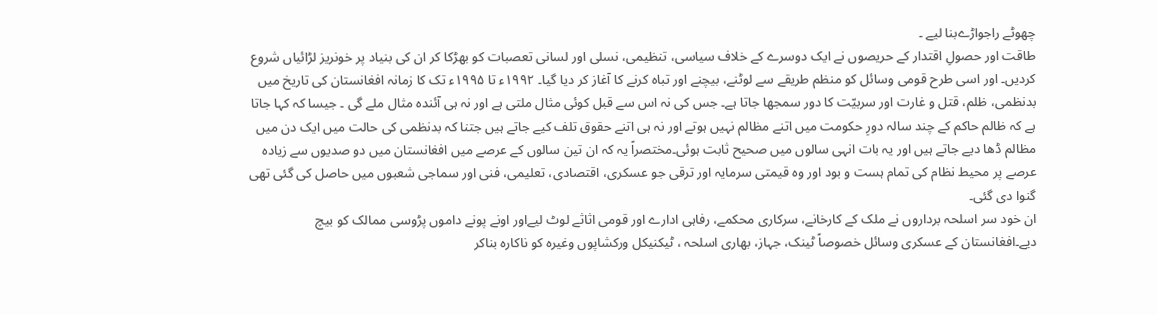چھوٹے راجواڑےبنا لیے ۔
طاقت اور حصولِ اقتدار کے حریصوں نے ایک دوسرے کے خلاف سیاسی، تنظیمی، نسلی اور لسانی تعصبات کو بھڑکا کر ان کی بنیاد پر خونریز لڑائیاں شروع کردیں۔ اور اسی طرح قومی وسائل کو منظم طریقے سے لوٹنے، بیچنے اور تباہ کرنے کا آغاز کر دیا گیا۔ ۱۹۹۲ء تا ۱۹۹۵ء تک کا زمانہ افغانستان کی تاریخ میں بدنظمی، ظلم، قتل و غارت اور سربیّت کا دور سمجھا جاتا ہے۔ جس کی نہ اس سے قبل کوئی مثال ملتی ہے اور نہ ہی آئندہ مثال ملے گی ۔ جیسا کہ کہا جاتا ہے کہ ظالم حاکم کے چند سالہ دورِ حکومت میں اتنے مظالم نہیں ہوتے اور نہ ہی اتنے حقوق تلف کیے جاتے ہیں جتنا کہ بدنظمی کی حالت میں ایک دن میں مظالم ڈھا دیے جاتے ہیں اور یہ بات انہی سالوں میں صحیح ثابت ہوئی۔مختصراً یہ کہ ان تین سالوں کے عرصے میں افغانستان میں دو صدیوں سے زیادہ عرصے پر محیط نظام کی تمام ہست و بود اور وہ قیمتی سرمایہ اور ترقی جو عسکری، اقتصادی، تعلیمی، فنی اور سماجی شعبوں میں حاصل کی گئی تھی گنوا دی گئی۔
ان خود سر اسلحہ برداروں نے ملک کے کارخانے، سرکاری محکمے، رفاہی ادارے اور قومی اثاثے لوٹ لیےاور اونے پونے داموں پڑوسی ممالک کو بیچ دیے۔افغانستان کے عسکری وسائل خصوصاً ٹینک، جہاز، بھاری اسلحہ ، ٹیکنیکل ورکشاپوں وغیرہ کو ناکارہ بناکر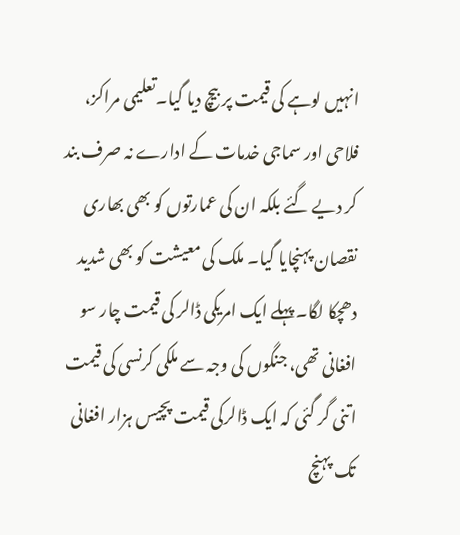انہیں لوہے کی قیمت پر بیچ دیا گیا۔تعلیمی مراکز، فلاحی اور سماجی خدمات کے ادارے نہ صرف بند کر دیے گئے بلکہ ان کی عمارتوں کو بھی بھاری نقصان پہنچایا گیا۔ ملک کی معیشت کو بھی شدید دھچکا لگا۔ پہلے ایک امریکی ڈالر کی قیمت چار سو افغانی تھی، جنگوں کی وجہ سے ملکی کرنسی کی قیمت اتنی گر گئی کہ ایک ڈالرکی قیمت پچیس ہزار افغانی تک پہنچ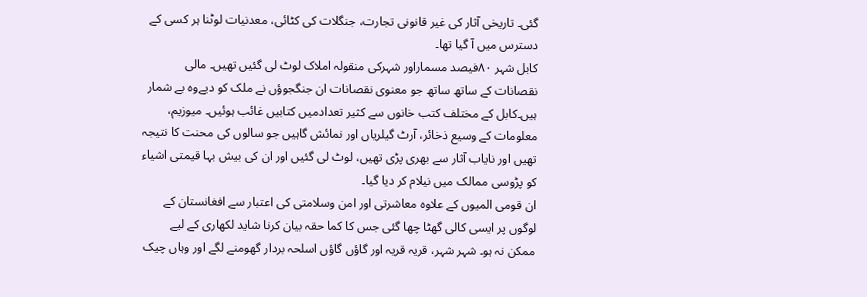گئی۔ تاریخی آثار کی غیر قانونی تجارت، جنگلات کی کٹائی، معدنیات لوٹنا ہر کسی کے دسترس میں آ گیا تھا۔
کابل شہر ۸۰فیصد مسماراور شہرکی منقولہ املاک لوٹ لی گئیں تھیں۔ مالی نقصانات کے ساتھ ساتھ جو معنوی نقصانات ان جنگجوؤں نے ملک کو دیےوہ بے شمار ہیں۔کابل کے مختلف کتب خانوں سے کثیر تعدادمیں کتابیں غائب ہوئیں۔ میوزیم، معلومات کے وسیع ذخائر، آرٹ گیلریاں اور نمائش گاہیں جو سالوں کی محنت کا نتیجہ تھیں اور نایاب آثار سے بھری پڑی تھیں، لوٹ لی گئیں اور ان کی بیش بہا قیمتی اشیاء کو پڑوسی ممالک میں نیلام کر دیا گیا۔
ان قومی المیوں کے علاوہ معاشرتی اور امن وسلامتی کی اعتبار سے افغانستان کے لوگوں پر ایسی کالی گھٹا چھا گئی جس کا کما حقہ بیان کرنا شاید لکھاری کے لیے ممکن نہ ہو۔ شہر شہر، قریہ قریہ اور گاؤں گاؤں اسلحہ بردار گھومنے لگے اور وہاں چیک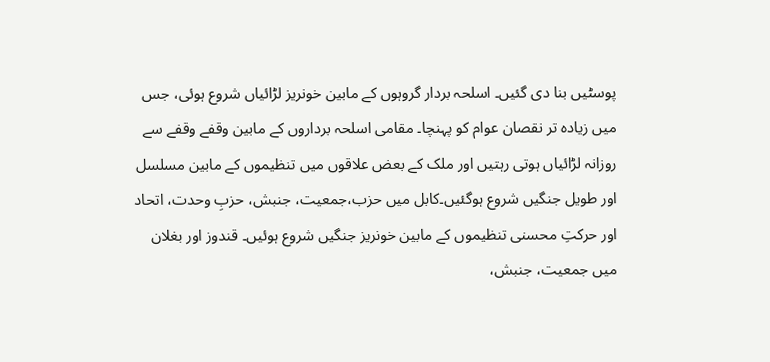پوسٹیں بنا دی گئیں۔ اسلحہ بردار گروہوں کے مابین خونریز لڑائیاں شروع ہوئی، جس میں زیادہ تر نقصان عوام کو پہنچا۔ مقامی اسلحہ برداروں کے مابین وقفے وقفے سے روزانہ لڑائیاں ہوتی رہتیں اور ملک کے بعض علاقوں میں تنظیموں کے مابین مسلسل اور طویل جنگیں شروع ہوگئیں۔کابل میں حزب،جمعیت، جنبش، حزبِ وحدت، اتحاد اور حرکتِ محسنی تنظیموں کے مابین خونریز جنگیں شروع ہوئیں۔ قندوز اور بغلان میں جمعیت، جنبش،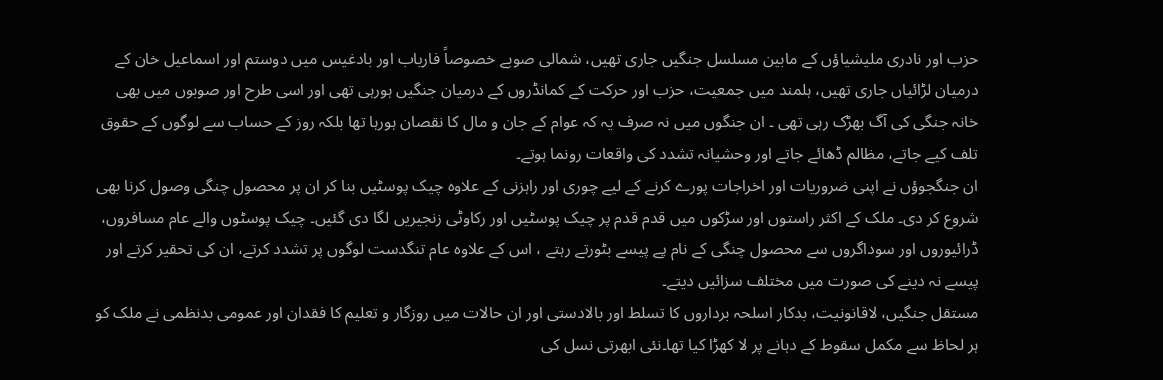حزب اور نادری ملیشیاؤں کے مابین مسلسل جنگیں جاری تھیں، شمالی صوبے خصوصاً فاریاب اور بادغیس میں دوستم اور اسماعیل خان کے درمیان لڑائیاں جاری تھیں، ہلمند میں جمعیت، حزب اور حرکت کے کمانڈروں کے درمیان جنگیں ہورہی تھی اور اسی طرح اور صوبوں میں بھی خانہ جنگی کی آگ بھڑک رہی تھی ۔ ان جنگوں میں نہ صرف یہ کہ عوام کے جان و مال کا نقصان ہورہا تھا بلکہ روز کے حساب سے لوگوں کے حقوق تلف کیے جاتے، مظالم ڈھائے جاتے اور وحشیانہ تشدد کی واقعات رونما ہوتے۔
ان جنگجوؤں نے اپنی ضروریات اور اخراجات پورے کرنے کے لیے چوری اور راہزنی کے علاوہ چیک پوسٹیں بنا کر ان پر محصول چنگی وصول کرنا بھی شروع کر دی۔ ملک کے اکثر راستوں اور سڑکوں میں قدم قدم پر چیک پوسٹیں اور رکاوٹی زنجیریں لگا دی گئیں۔ چیک پوسٹوں والے عام مسافروں، ڈرائیوروں اور سوداگروں سے محصول چنگی کے نام پے پیسے بٹورتے رہتے ، اس کے علاوہ عام تنگدست لوگوں پر تشدد کرتے، ان کی تحقیر کرتے اور پیسے نہ دینے کی صورت میں مختلف سزائیں دیتے۔
مستقل جنگیں، لاقانونیت، بدکار اسلحہ برداروں کا تسلط اور بالادستی اور ان حالات میں روزگار و تعلیم کا فقدان اور عمومی بدنظمی نے ملک کو ہر لحاظ سے مکمل سقوط کے دہانے پر لا کھڑا کیا تھا۔نئی ابھرتی نسل کی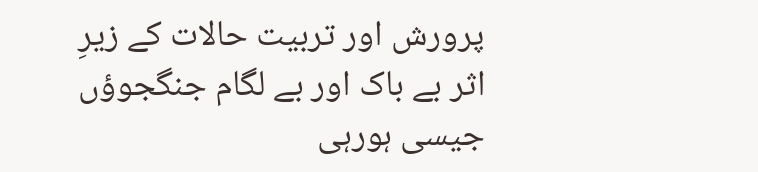پرورش اور تربیت حالات کے زیرِ اثر بے باک اور بے لگام جنگجوؤں جیسی ہورہی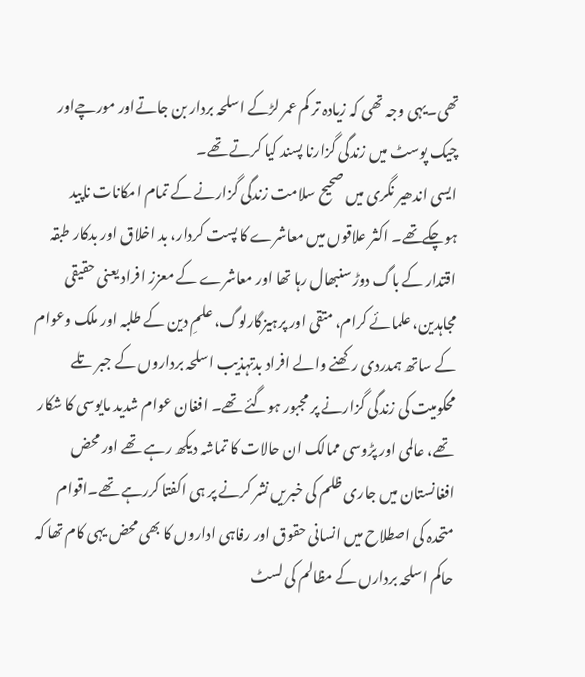تھی۔یہی وجہ تھی کہ زیادہ تر کم عمر لڑکے اسلحہ بردار بن جاتےاور مورچےاور چیک پوسٹ میں زندگی گزارنا پسند کیا کرتے تھے۔
ایسی اندھیر نگری میں صحیح سلامت زندگی گزارنے کے تمام امکانات ناپید ہوچکےتھے۔ اکثر علاقوں میں معاشرے کا پست کردار، بد اخلاق اور بدکار طبقہ اقتدار کے باگ دوڑ سنبھال رہا تھا اور معاشرے کے معزز افراد یعنی حقیقی مجاہدین، علمائے کرام، متقی اور پرہیزگارلوگ، علمِ دین کے طلبہ اور ملک وعوام کے ساتھ ہمدردی رکھنے والے افراد بدتہذیب اسلحہ برداروں کے جبر تلے محکومیت کی زندگی گزارنے پر مجبور ہوگئے تھے۔ افغان عوام شدید مایوسی کا شکار تھے، عالمی اور پڑوسی ممالک ان حالات کا تماشہ دیکھ رہے تھے اور محض افغانستان میں جاری ظلم کی خبریں نشر کرنے پر ہی اکفتا کررہے تھے۔اقوام متحدہ کی اصطلاح میں انسانی حقوق اور رفاہی اداروں کا بھی محض یہی کام تھا کہ حاکم اسلحہ بردارں کے مظالم کی لسٹ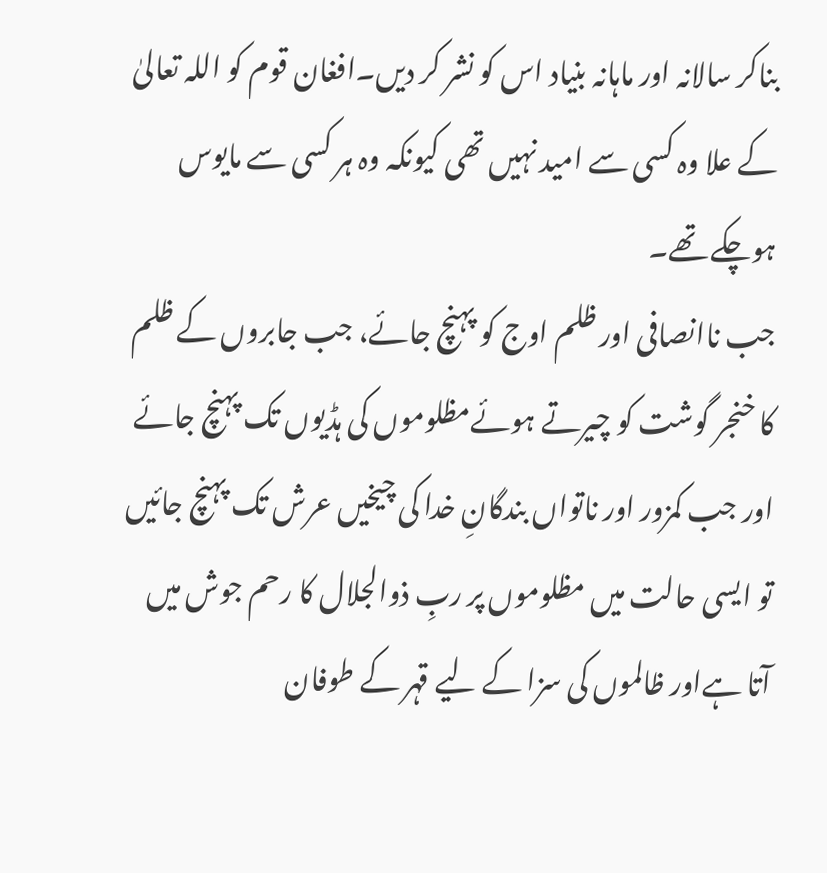بناکر سالانہ اور ماہانہ بنیاد اس کو نشر کر دیں۔افغان قوم کو اللہ تعالیٰ کے علا وہ کسی سے امید نہیں تھی کیونکہ وہ ہر کسی سے مایوس ہوچکے تھے۔
جب ناانصافی اور ظلم اوج کو پہنچ جائے، جب جابروں کے ظلم کا خنجر گوشت کو چیرتے ہوئےمظلوموں کی ہڈیوں تک پہنچ جائے اور جب کمزور اور ناتواں بندگانِ خدا کی چیخیں عرش تک پہنچ جائیں تو ایسی حالت میں مظلوموں پر ربِ ذوالجلال کا رحم جوش میں آتا ہےاور ظالموں کی سزا کے لیے قہر کے طوفان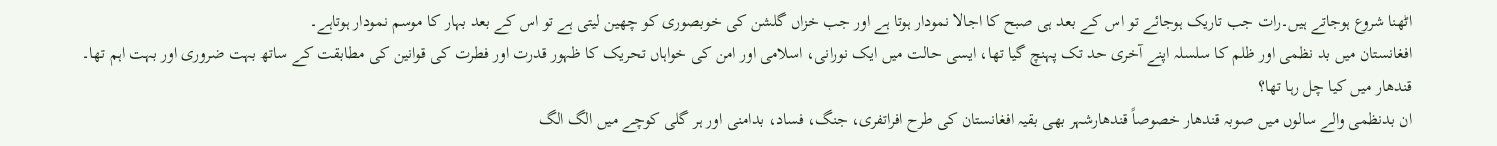اٹھنا شروع ہوجاتے ہیں۔رات جب تاریک ہوجائے تو اس کے بعد ہی صبح کا اجالا نمودار ہوتا ہے اور جب خزاں گلشن کی خوبصوری کو چھین لیتی ہے تو اس کے بعد بہار کا موسم نمودار ہوتاہے۔
افغانستان میں بد نظمی اور ظلم کا سلسلہ اپنے آخری حد تک پہنچ گیا تھا، ایسی حالت میں ایک نورانی، اسلامی اور امن کی خواہاں تحریک کا ظہور قدرت اور فطرت کی قوانین کی مطابقت کے ساتھ بہت ضروری اور بہت اہم تھا۔
قندھار میں کیا چل رہا تھا؟
ان بدنظمی والے سالوں میں صوبہ قندھار خصوصاً قندھارشہر بھی بقیہ افغانستان کی طرح افراتفری، جنگ، فساد، بدامنی اور ہر گلی کوچے میں الگ الگ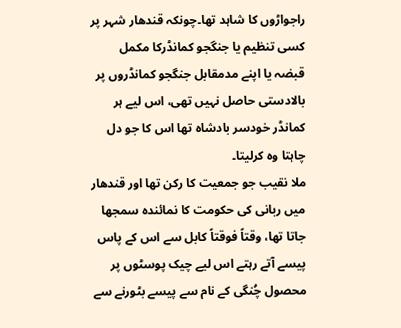راجواڑوں کا شاہد تھا۔چونکہ قندھار شہر پر کسی تنظیم یا جنگجو کمانڈرکا مکمل قبضہ یا اپنے مدمقابل جنگجو کمانڈروں پر بالادستی حاصل نہیں تھی، اس لیے ہر کمانڈر خودسر بادشاہ تھا اس کا جو دل چاہتا وہ کرلیتا۔
ملا نقیب جو جمعیت کا رکن تھا اور قندھار میں ربانی کی حکومت کا نمائندہ سمجھا جاتا تھا، وقتاً فوقتاً کابل سے اس کے پاس پیسے آتے رہتے اس لیے چیک پوسٹوں پر محصول چُنگی کے نام سے پیسے بٹورنے سے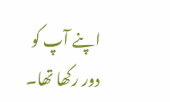اپنے آپ کو دور رکھا تھا۔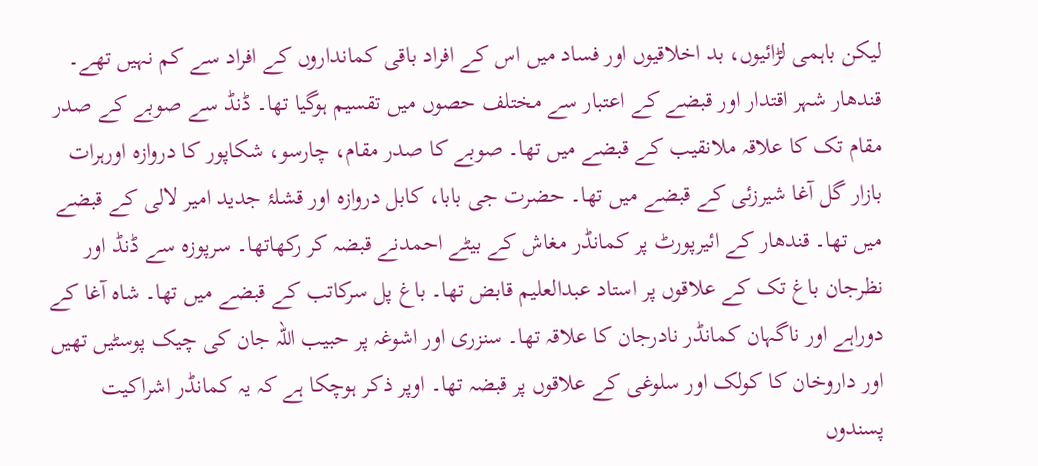لیکن باہمی لڑائیوں، بد اخلاقیوں اور فساد میں اس کے افراد باقی کمانداروں کے افراد سے کم نہیں تھے۔
قندھار شہر اقتدار اور قبضے کے اعتبار سے مختلف حصوں میں تقسیم ہوگیا تھا۔ ڈنڈ سے صوبے کے صدر مقام تک کا علاقہ ملانقیب کے قبضے میں تھا۔ صوبے کا صدر مقام، چارسو، شکاپور کا دروازہ اورہرات بازار گل آغا شیرزئی کے قبضے میں تھا۔ حضرت جی بابا، کابل دروازہ اور قشلۂ جدید امیر لالی کے قبضے میں تھا۔ قندھار کے ائیرپورٹ پر کمانڈر مغاش کے بیٹے احمدنے قبضہ کر رکھاتھا۔ سرپوزہ سے ڈنڈ اور نظرجان باغ تک کے علاقوں پر استاد عبدالعلیم قابض تھا۔ باغ پل سرکاتب کے قبضے میں تھا۔ شاہ آغا کے دوراہے اور ناگہان کمانڈر نادرجان کا علاقہ تھا۔ سنزری اور اشوغہ پر حبیب اللہ جان کی چیک پوسٹیں تھیں اور داروخان کا کولک اور سلوغی کے علاقوں پر قبضہ تھا۔ اوپر ذکر ہوچکا ہے کہ یہ کمانڈر اشراکیت پسندوں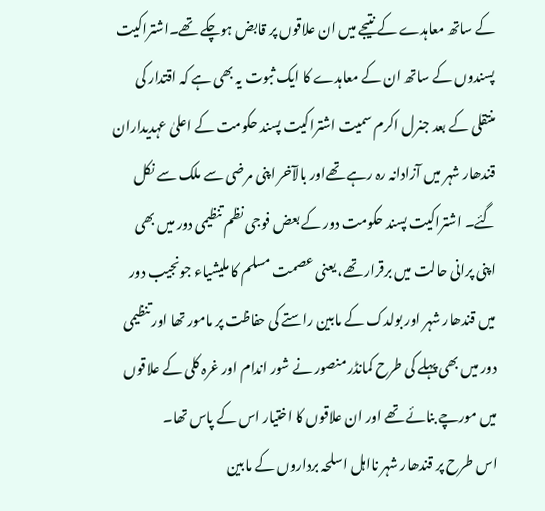کے ساتھ معاہدے کے نتیجے میں ان علاقوں پر قابض ہوچکے تھے۔اشتراکیت پسندوں کے ساتھ ان کے معاہدے کا ایک ثبوت یہ بھی ہے کہ اقتدار کی منتقلی کے بعد جنرل اکرم سمیت اشتراکیت پسند حکومت کے اعلیٰ عہدیداران قندھار شہر میں آزادانہ رہ رہے تھےاور بالآخر اپنی مرضی سے ملک سے نکل گئے۔ اشتراکیت پسند حکومت دور کے بعض فوجی نظم تنظیمی دور میں بھی اپنی پرانی حالت میں برقرار تھے، یعنی عصمت مسلم کا ملیشیاء جونجیب دور میں قندھار شہر اور بولدک کے مابین راستے کی حفاظت پر مامور تھا اور تنظیمی دور میں بھی پہلے کی طرح کمانڈر منصور نے شور اندام اور غرہ کلی کے علاقوں میں مورچے بنائے تھے اور ان علاقوں کا اختیار اس کے پاس تھا۔
اس طرح پر قندھار شہر نااہل اسلحہ برداروں کے مابین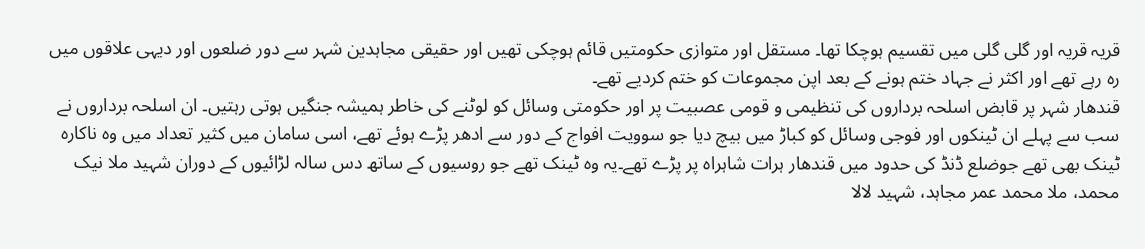قریہ قریہ اور گلی گلی میں تقسیم ہوچکا تھا۔ مستقل اور متوازی حکومتیں قائم ہوچکی تھیں اور حقیقی مجاہدین شہر سے دور ضلعوں اور دیہی علاقوں میں رہ رہے تھے اور اکثر نے جہاد ختم ہونے کے بعد اپن مجموعات کو ختم کردیے تھے۔
قندھار شہر پر قابض اسلحہ برداروں کی تنظیمی و قومی عصبیت پر اور حکومتی وسائل کو لوٹنے کی خاطر ہمیشہ جنگیں ہوتی رہتیں۔ ان اسلحہ برداروں نے سب سے پہلے ان ٹینکوں اور فوجی وسائل کو کباڑ میں بیچ دیا جو سوویت افواج کے دور سے ادھر پڑے ہوئے تھے، اسی سامان میں کثیر تعداد میں وہ ناکارہ ٹینک بھی تھے جوضلع ڈنڈ کی حدود میں قندھار ہرات شاہراہ پر پڑے تھے۔یہ وہ ٹینک تھے جو روسیوں کے ساتھ دس سالہ لڑائیوں کے دوران شہید ملا نیک محمد، ملا محمد عمر مجاہد، شہید لالا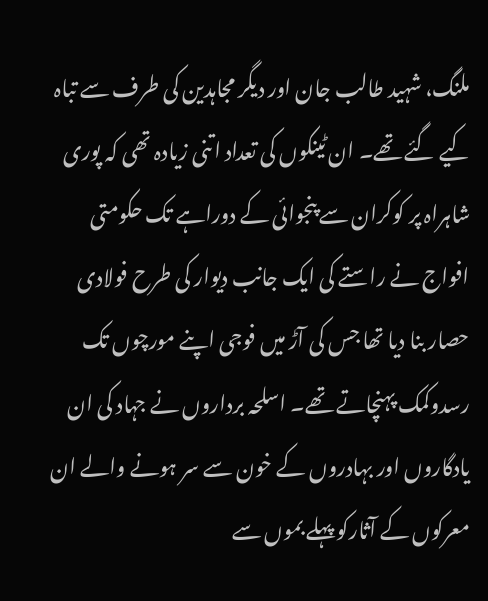ملنگ، شہید طالب جان اور دیگر مجاہدین کی طرف سے تباہ کیے گئے تھے۔ ان ٹینکوں کی تعداد اتنی زیادہ تھی کہ پوری شاہراہ پر کوکران سے پنجوائی کے دوراہے تک حکومتی افواج نے راستے کی ایک جانب دیوار کی طرح فولادی حصار بنا دیا تھا جس کی آڑ میں فوجی اپنے مورچوں تک رسدوکمک پہنچاتے تھے۔ اسلحہ برداروں نے جہاد کی ان یادگاروں اور بہادروں کے خون سے سر ہونے والے ان معرکوں کے آثارکو پہلے بموں سے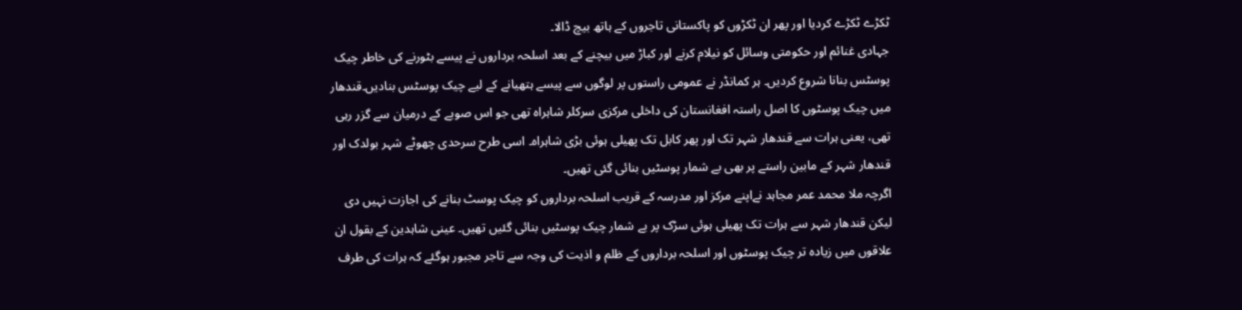ٹکڑے ٹکڑے کردیا اور پھر ان ٹکڑوں کو پاکستانی تاجروں کے ہاتھ بیچ ڈالا۔
جہادی غنائم اور حکومتی وسائل کو نیلام کرنے اور کباڑ میں بیچنے کے بعد اسلحہ برداروں نے پیسے بٹورنے کی خاطر چیک پوسٹس بنانا شروع کردیں۔ ہر کمانڈر نے عمومی راستوں پر لوگوں سے پیسے ہتھیانے کے لیے چیک پوسٹس بنادیں۔قندھار میں چیک پوسٹوں کا اصل راستہ افغانستان کی داخلی مرکزی سرکلر شاہراہ تھی جو اس صوبے کے درمیان سے گزر رہی تھی، یعنی ہرات سے قندھار شہر تک اور پھر کابل تک پھیلی ہوئی بڑی شاہراہ۔ اسی طرح سرحدی چھوٹے شہر بولدک اور قندھار شہر کے مابین راستے پر بھی بے شمار پوسٹیں بنائی گئی تھیں۔
اگرچہ ملا محمد عمر مجاہد نےاپنے مرکز اور مدرسہ کے قریب اسلحہ برداروں کو چیک پوسٹ بنانے کی اجازت نہیں دی لیکن قندھار شہر سے ہرات تک پھیلی ہوئی سڑک پر بے شمار چیک پوسٹیں بنائی گئیں تھیں۔ عینی شاہدین کے بقول ان علاقوں میں زیادہ تر چیک پوسٹوں اور اسلحہ برداروں کے ظلم و اذیت کی وجہ سے تاجر مجبور ہوگئے کہ ہرات کی طرف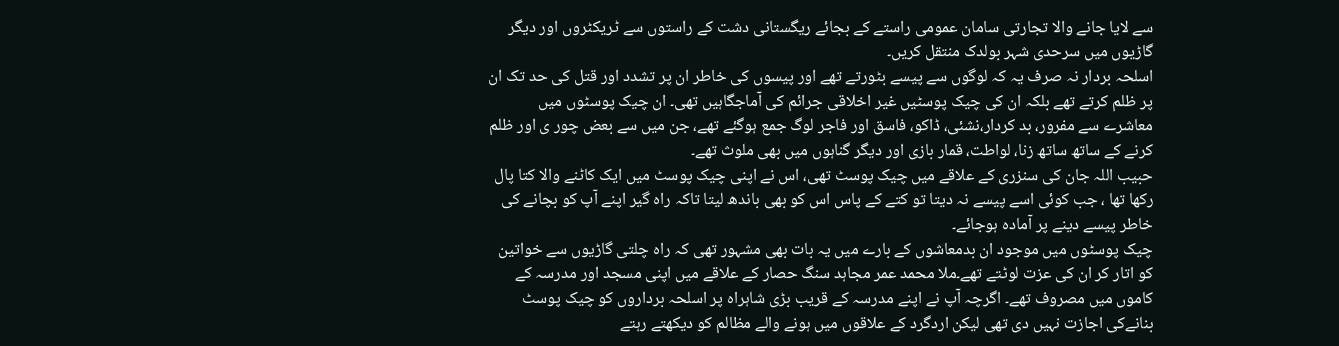سے لایا جانے والا تجارتی سامان عمومی راستے کے بجائے ریگستانی دشت کے راستوں سے ٹریکٹروں اور دیگر گاڑیوں میں سرحدی شہر بولدک منتقل کریں۔
اسلحہ بردار نہ صرف یہ کہ لوگوں سے پیسے بٹورتے تھے اور پیسوں کی خاطر ان پر تشدد اور قتل کی حد تک ان پر ظلم کرتے تھے بلکہ ان کی چیک پوسٹیں غیر اخلاقی جرائم کی آماجگاہیں تھی۔ ان چیک پوسٹوں میں معاشرے سے مفرور، بد کردار،نشئی، ڈاکو، فاسق اور فاجر لوگ جمع ہوگئے تھے، جن میں سے بعض چور ی اور ظلم کرنے کے ساتھ ساتھ زنا، لواطت، قمار بازی اور دیگر گناہوں میں بھی ملوث تھے۔
حبیب اللہ جان کی سنزری کے علاقے میں چیک پوسٹ تھی، اس نے اپنی چیک پوسٹ میں ایک کاٹنے والا کتا پال رکھا تھا ، جب کوئی اسے پیسے نہ دیتا تو کتے کے پاس اس کو بھی باندھ لیتا تاکہ راہ گیر اپنے آپ کو بچانے کی خاطر پیسے دینے پر آمادہ ہوجائے۔
چیک پوسٹوں میں موجود ان بدمعاشوں کے بارے میں یہ بات بھی مشہور تھی کہ راہ چلتی گاڑیوں سے خواتین کو اتار کر ان کی عزت لوٹتے تھے۔ملا محمد عمر مجاہد سنگ حصار کے علاقے میں اپنی مسجد اور مدرسہ کے کاموں میں مصروف تھے۔ اگرچہ آپ نے اپنے مدرسہ کے قریب بڑی شاہراہ پر اسلحہ برداروں کو چیک پوسٹ بنانےکی اجازت نہیں دی تھی لیکن اردگرد کے علاقوں میں ہونے والے مظالم کو دیکھتے رہتے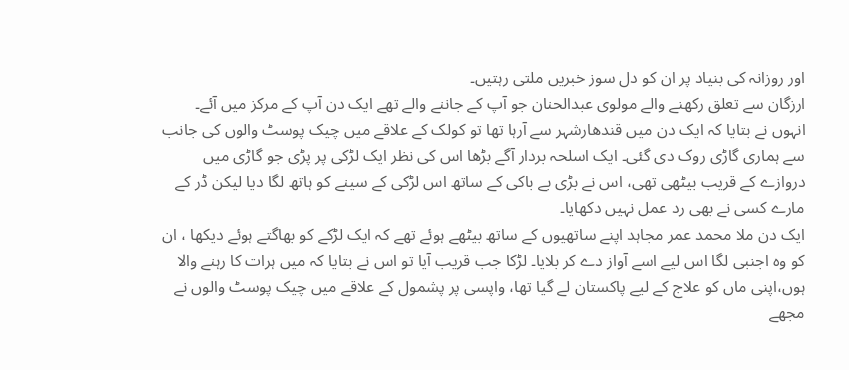اور روزانہ کی بنیاد پر ان کو دل سوز خبریں ملتی رہتیں۔
ارزگان سے تعلق رکھنے والے مولوی عبدالحنان جو آپ کے جاننے والے تھے ایک دن آپ کے مرکز میں آئے۔ انہوں نے بتایا کہ ایک دن میں قندھارشہر سے آرہا تھا تو کولک کے علاقے میں چیک پوسٹ والوں کی جانب سے ہماری گاڑی روک دی گئی۔ ایک اسلحہ بردار آگے بڑھا اس کی نظر ایک لڑکی پر پڑی جو گاڑی میں دروازے کے قریب بیٹھی تھی، اس نے بڑی بے باکی کے ساتھ اس لڑکی کے سینے کو ہاتھ لگا دیا لیکن ڈر کے مارے کسی نے بھی رد عمل نہیں دکھایا۔
ایک دن ملا محمد عمر مجاہد اپنے ساتھیوں کے ساتھ بیٹھے ہوئے تھے کہ ایک لڑکے کو بھاگتے ہوئے دیکھا ، ان کو وہ اجنبی لگا اس لیے اسے آواز دے کر بلایا۔ لڑکا جب قریب آیا تو اس نے بتایا کہ میں ہرات کا رہنے والا ہوں،اپنی ماں کو علاج کے لیے پاکستان لے گیا تھا، واپسی پر پشمول کے علاقے میں چیک پوسٹ والوں نے مجھے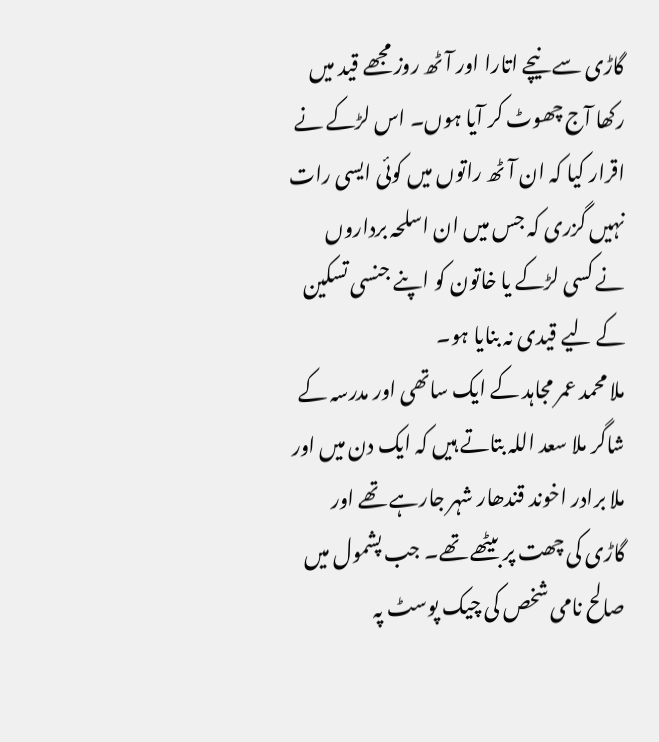گاڑی سے نیچے اتارا اور آٹھ روز مجھے قید میں رکھا آج چھوٹ کر آیا ہوں۔ اس لڑکے نے اقرار کیا کہ ان آٹھ راتوں میں کوئی ایسی رات نہیں گزری کہ جس میں ان اسلحہ برداروں نے کسی لڑکے یا خاتون کو اپنے جنسی تسکین کے لیے قیدی نہ بنایا ہو۔
ملا محمد عمر مجاہد کے ایک ساتھی اور مدرسہ کے شاگر ملا سعد اللہ بتاتے ہیں کہ ایک دن میں اور ملا برادر اخوند قندھار شہر جارہے تھے اور گاڑی کی چھت پر بیٹھے تھے۔ جب پشمول میں صالح نامی شخص کی چیک پوسٹ پہ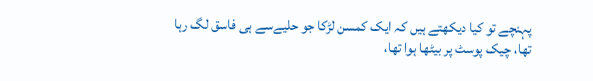پہنچے تو کیا دیکھتے ہیں کہ ایک کمسن لڑکا جو حلیےسے ہی فاسق لگ رہا تھا، چیک پوسٹ پر بیٹھا ہوا تھا،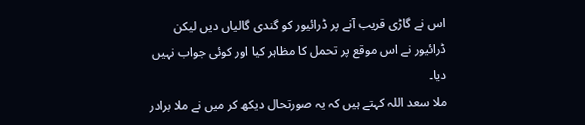اس نے گاڑی قریب آنے پر ڈرائیور کو گندی گالیاں دیں لیکن ڈرائیور نے اس موقع پر تحمل کا مظاہر کیا اور کوئی جواب نہیں دیا۔
ملا سعد اللہ کہتے ہیں کہ یہ صورتحال دیکھ کر میں نے ملا برادر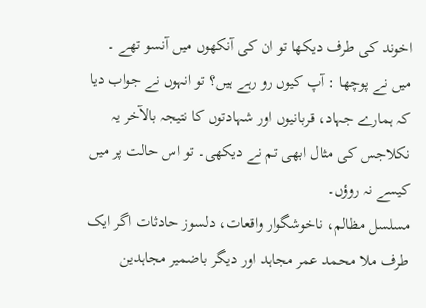اخوند کی طرف دیکھا تو ان کی آنکھوں میں آنسو تھے ۔ میں نے پوچھا : آپ کیوں رو رہے ہیں؟ تو انہوں نے جواب دیا کہ ہمارے جہاد، قربانیوں اور شہادتوں کا نتیجہ بالآخر یہ نکلاجس کی مثال ابھی تم نے دیکھی۔ تو اس حالت پر میں کیسے نہ روؤں۔
مسلسل مظالم، ناخوشگوار واقعات، دلسوز حادثات اگر ایک طرف ملا محمد عمر مجاہد اور دیگر باضمیر مجاہدین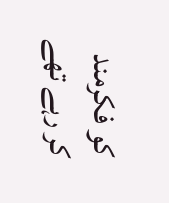کو فکرمند کر رہے تھے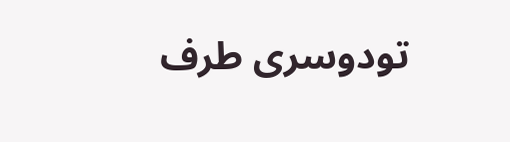تودوسری طرف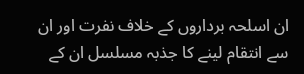ان اسلحہ برداروں کے خلاف نفرت اور ان سے انتقام لینے کا جذبہ مسلسل ان کے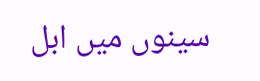سینوں میں ابل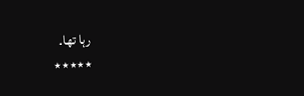رہا تھا۔
٭٭٭٭٭